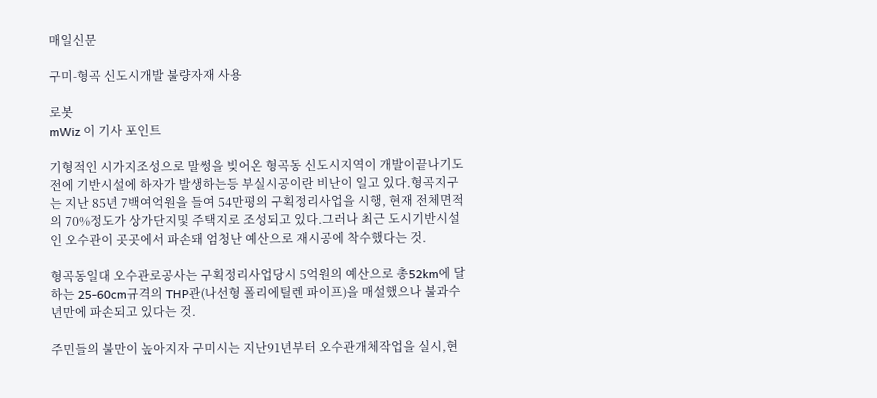매일신문

구미-형곡 신도시개발 불량자재 사용

로봇
mWiz 이 기사 포인트

기형적인 시가지조성으로 말썽을 빚어온 형곡동 신도시지역이 개발이끝나기도 전에 기반시설에 하자가 발생하는등 부실시공이란 비난이 일고 있다.형곡지구는 지난 85년 7백여억원을 들여 54만평의 구획정리사업을 시행, 현재 전체면적의 70%정도가 상가단지및 주택지로 조성되고 있다.그러나 최근 도시기반시설인 오수관이 곳곳에서 파손돼 엄청난 예산으로 재시공에 착수했다는 것.

형곡동일대 오수관로공사는 구획정리사업당시 5억원의 예산으로 총52km에 달하는 25-60cm규격의 THP관(나선형 폴리에틸렌 파이프)을 매설했으나 불과수년만에 파손되고 있다는 것.

주민들의 불만이 높아지자 구미시는 지난91년부터 오수관개체작업을 실시,현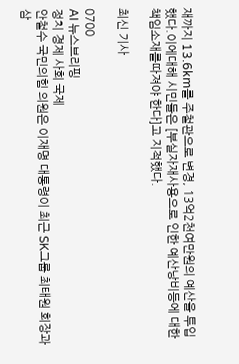재까지 13.6km를 주철관으로 변경, 13억2천여만원의 예산을 투입했다.이에대해 시민들은 [부실자재사용으로 인한 예산낭비등에 대한 책임소재를따져야 한다]고 지적했다.

최신 기사

0700
AI 뉴스브리핑
정치 경제 사회 국제
안철수 국민의힘 의원은 이재명 대통령이 최근 SK그룹 최태원 회장과 삼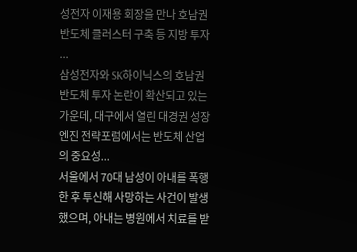성전자 이재용 회장을 만나 호남권 반도체 클러스터 구축 등 지방 투자 ...
삼성전자와 SK하이닉스의 호남권 반도체 투자 논란이 확산되고 있는 가운데, 대구에서 열린 대경권 성장엔진 전략포럼에서는 반도체 산업의 중요성...
서울에서 70대 남성이 아내를 폭행한 후 투신해 사망하는 사건이 발생했으며, 아내는 병원에서 치료를 받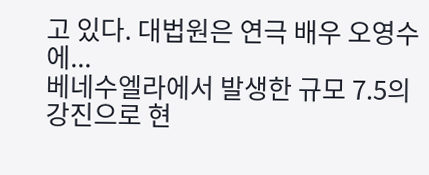고 있다. 대법원은 연극 배우 오영수에...
베네수엘라에서 발생한 규모 7.5의 강진으로 현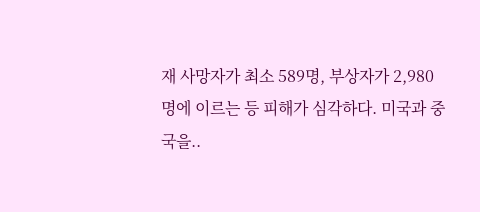재 사망자가 최소 589명, 부상자가 2,980명에 이르는 등 피해가 심각하다. 미국과 중국을..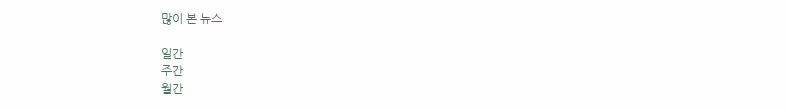많이 본 뉴스

일간
주간
월간